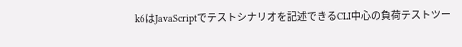k6はJavaScriptでテストシナリオを記述できるCLI中心の負荷テストツー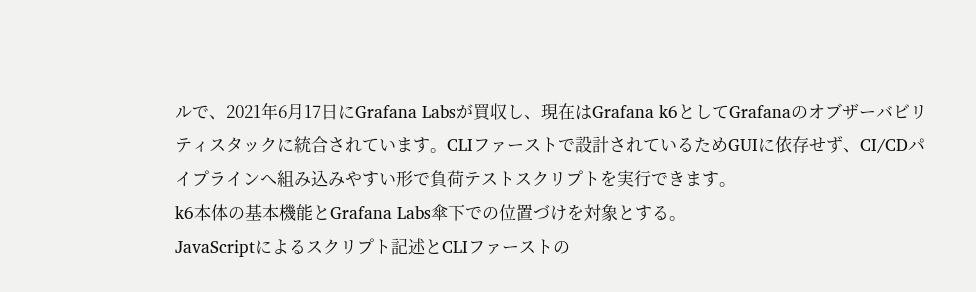ルで、2021年6月17日にGrafana Labsが買収し、現在はGrafana k6としてGrafanaのオブザーバビリティスタックに統合されています。CLIファーストで設計されているためGUIに依存せず、CI/CDパイプラインへ組み込みやすい形で負荷テストスクリプトを実行できます。
k6本体の基本機能とGrafana Labs傘下での位置づけを対象とする。
JavaScriptによるスクリプト記述とCLIファーストの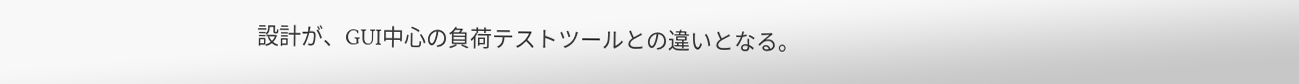設計が、GUI中心の負荷テストツールとの違いとなる。